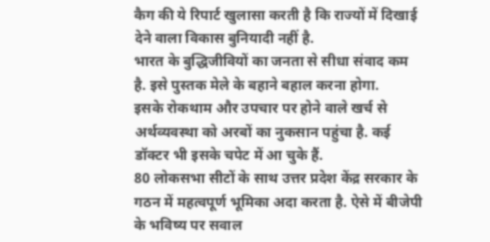कैग की ये रिपार्ट खुलासा करती है कि राज्यों में दिखाई देने वाला विकास बुनियादी नहीं है.
भारत के बुद्धिजीवियों का जनता से सीधा संवाद कम है. इसे पुस्तक मेले के बहाने बहाल करना होगा.
इसके रोकथाम और उपचार पर होने वाले खर्च से अर्थव्यवस्था को अरबों का नुकसान पहुंचा है. कई डॉक्टर भी इसके चपेट में आ चुके हैं.
80 लोकसभा सीटों के साथ उत्तर प्रदेश केंद्र सरकार के गठन में महत्वपूर्ण भूमिका अदा करता है. ऐसे में बीजेपी के भविष्य पर सवाल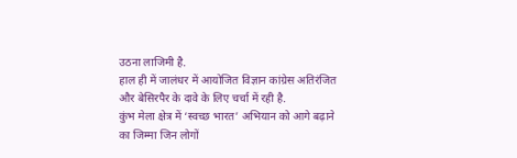उठना लाजिमी है.
हाल ही में जालंधर में आयोजित विज्ञान कांग्रेस अतिरंजित और बेसिरपैर के दावे के लिए चर्चा में रही है.
कुंभ मेला क्षेत्र में ‘स्वच्छ भारत’ अभियान को आगे बढ़ाने का जिम्मा जिन लोगों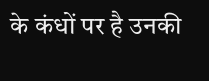के कंधों पर है उनकी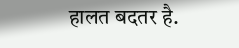हालत बदतर है.